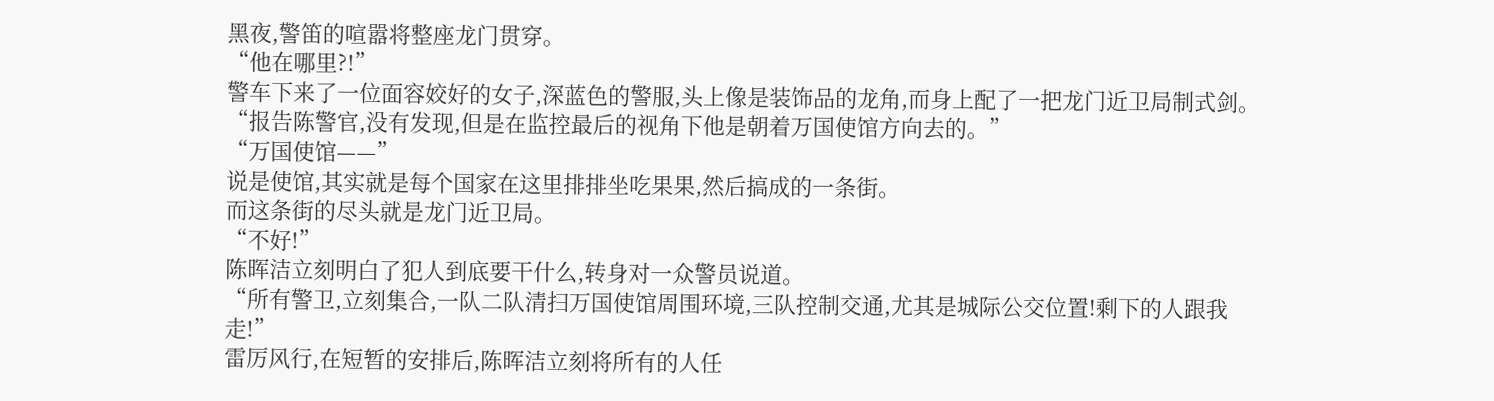黑夜,警笛的喧嚣将整座龙门贯穿。
“他在哪里?!”
警车下来了一位面容姣好的女子,深蓝色的警服,头上像是装饰品的龙角,而身上配了一把龙门近卫局制式剑。
“报告陈警官,没有发现,但是在监控最后的视角下他是朝着万国使馆方向去的。”
“万国使馆——”
说是使馆,其实就是每个国家在这里排排坐吃果果,然后搞成的一条街。
而这条街的尽头就是龙门近卫局。
“不好!”
陈晖洁立刻明白了犯人到底要干什么,转身对一众警员说道。
“所有警卫,立刻集合,一队二队清扫万国使馆周围环境,三队控制交通,尤其是城际公交位置!剩下的人跟我走!”
雷厉风行,在短暂的安排后,陈晖洁立刻将所有的人任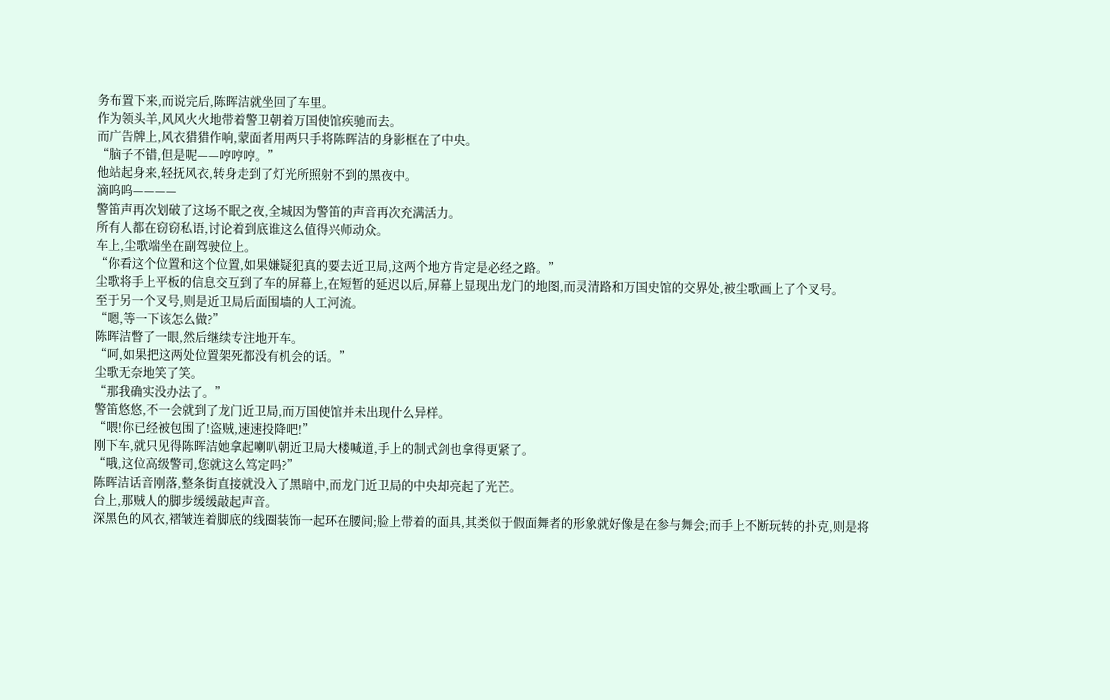务布置下来,而说完后,陈晖洁就坐回了车里。
作为领头羊,风风火火地带着警卫朝着万国使馆疾驰而去。
而广告牌上,风衣猎猎作响,蒙面者用两只手将陈晖洁的身影框在了中央。
“脑子不错,但是呢——哼哼哼。”
他站起身来,轻抚风衣,转身走到了灯光所照射不到的黑夜中。
滴呜呜————
警笛声再次划破了这场不眠之夜,全城因为警笛的声音再次充满活力。
所有人都在窃窃私语,讨论着到底谁这么值得兴师动众。
车上,尘歌端坐在副驾驶位上。
“你看这个位置和这个位置,如果嫌疑犯真的要去近卫局,这两个地方肯定是必经之路。”
尘歌将手上平板的信息交互到了车的屏幕上,在短暂的延迟以后,屏幕上显现出龙门的地图,而灵清路和万国史馆的交界处,被尘歌画上了个叉号。
至于另一个叉号,则是近卫局后面围墙的人工河流。
“嗯,等一下该怎么做?”
陈晖洁瞥了一眼,然后继续专注地开车。
“呵,如果把这两处位置架死都没有机会的话。”
尘歌无奈地笑了笑。
“那我确实没办法了。”
警笛悠悠,不一会就到了龙门近卫局,而万国使馆并未出现什么异样。
“喂!你已经被包围了!盗贼,速速投降吧!”
刚下车,就只见得陈晖洁她拿起喇叭朝近卫局大楼喊道,手上的制式剑也拿得更紧了。
“哦,这位高级警司,您就这么笃定吗?”
陈晖洁话音刚落,整条街直接就没入了黑暗中,而龙门近卫局的中央却亮起了光芒。
台上,那贼人的脚步缓缓敲起声音。
深黑色的风衣,褶皱连着脚底的线圈装饰一起环在腰间;脸上带着的面具,其类似于假面舞者的形象就好像是在参与舞会;而手上不断玩转的扑克,则是将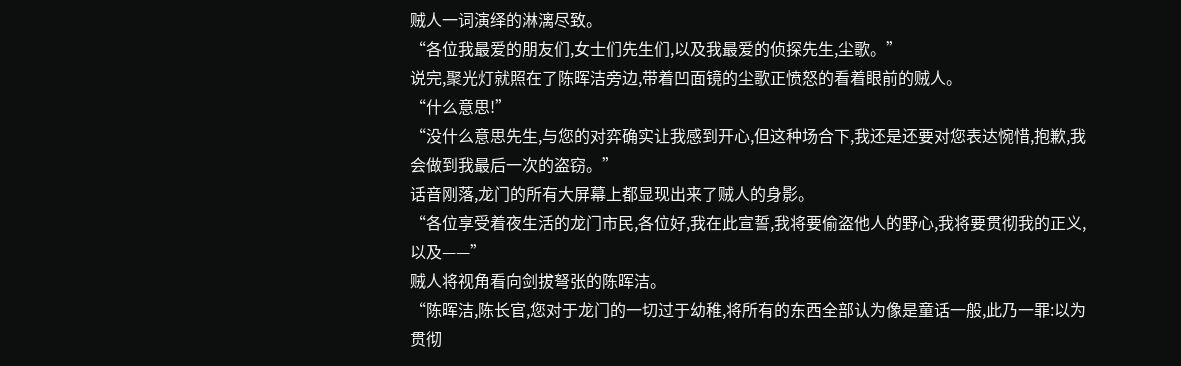贼人一词演绎的淋漓尽致。
“各位我最爱的朋友们,女士们先生们,以及我最爱的侦探先生,尘歌。”
说完,聚光灯就照在了陈晖洁旁边,带着凹面镜的尘歌正愤怒的看着眼前的贼人。
“什么意思!”
“没什么意思先生,与您的对弈确实让我感到开心,但这种场合下,我还是还要对您表达惋惜,抱歉,我会做到我最后一次的盗窃。”
话音刚落,龙门的所有大屏幕上都显现出来了贼人的身影。
“各位享受着夜生活的龙门市民,各位好,我在此宣誓,我将要偷盗他人的野心,我将要贯彻我的正义,以及——”
贼人将视角看向剑拔弩张的陈晖洁。
“陈晖洁,陈长官,您对于龙门的一切过于幼稚,将所有的东西全部认为像是童话一般,此乃一罪:以为贯彻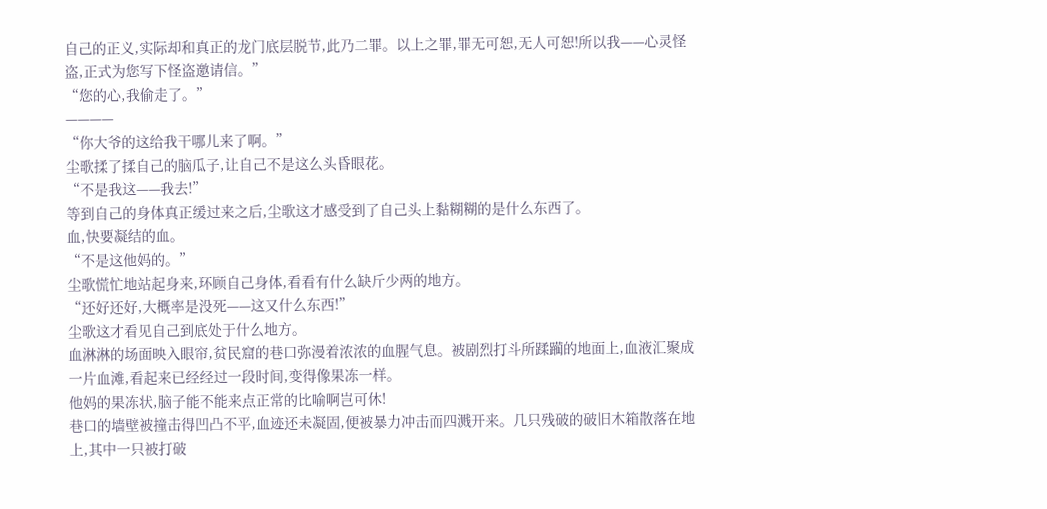自己的正义,实际却和真正的龙门底层脱节,此乃二罪。以上之罪,罪无可恕,无人可恕!所以我——心灵怪盗,正式为您写下怪盗邀请信。”
“您的心,我偷走了。”
————
“你大爷的这给我干哪儿来了啊。”
尘歌揉了揉自己的脑瓜子,让自己不是这么头昏眼花。
“不是我这——我去!”
等到自己的身体真正缓过来之后,尘歌这才感受到了自己头上黏糊糊的是什么东西了。
血,快要凝结的血。
“不是这他妈的。”
尘歌慌忙地站起身来,环顾自己身体,看看有什么缺斤少两的地方。
“还好还好,大概率是没死——这又什么东西!”
尘歌这才看见自己到底处于什么地方。
血淋淋的场面映入眼帘,贫民窟的巷口弥漫着浓浓的血腥气息。被剧烈打斗所蹂躏的地面上,血液汇聚成一片血滩,看起来已经经过一段时间,变得像果冻一样。
他妈的果冻状,脑子能不能来点正常的比喻啊岂可休!
巷口的墙壁被撞击得凹凸不平,血迹还未凝固,便被暴力冲击而四溅开来。几只残破的破旧木箱散落在地上,其中一只被打破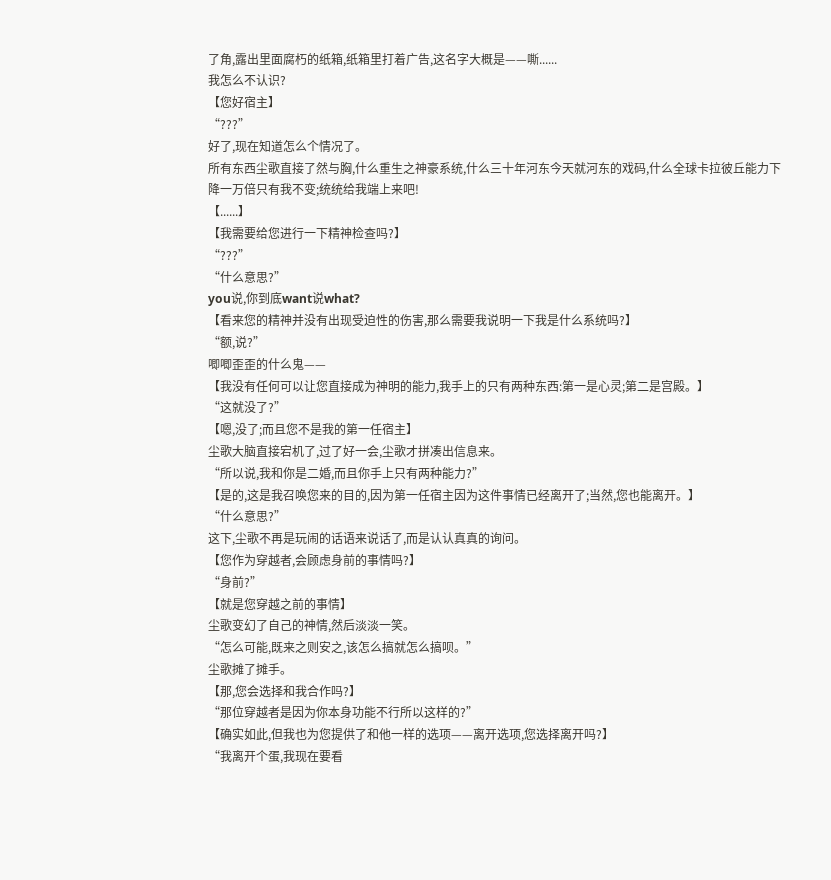了角,露出里面腐朽的纸箱,纸箱里打着广告,这名字大概是——嘶......
我怎么不认识?
【您好宿主】
“???”
好了,现在知道怎么个情况了。
所有东西尘歌直接了然与胸,什么重生之神豪系统,什么三十年河东今天就河东的戏码,什么全球卡拉彼丘能力下降一万倍只有我不变;统统给我端上来吧!
【......】
【我需要给您进行一下精神检查吗?】
“???”
“什么意思?”
you说,你到底want说what?
【看来您的精神并没有出现受迫性的伤害,那么需要我说明一下我是什么系统吗?】
“额,说?”
唧唧歪歪的什么鬼——
【我没有任何可以让您直接成为神明的能力,我手上的只有两种东西:第一是心灵;第二是宫殿。】
“这就没了?”
【嗯,没了;而且您不是我的第一任宿主】
尘歌大脑直接宕机了,过了好一会,尘歌才拼凑出信息来。
“所以说,我和你是二婚,而且你手上只有两种能力?”
【是的,这是我召唤您来的目的,因为第一任宿主因为这件事情已经离开了;当然,您也能离开。】
“什么意思?”
这下,尘歌不再是玩闹的话语来说话了,而是认认真真的询问。
【您作为穿越者,会顾虑身前的事情吗?】
“身前?”
【就是您穿越之前的事情】
尘歌变幻了自己的神情,然后淡淡一笑。
“怎么可能,既来之则安之,该怎么搞就怎么搞呗。”
尘歌摊了摊手。
【那,您会选择和我合作吗?】
“那位穿越者是因为你本身功能不行所以这样的?”
【确实如此,但我也为您提供了和他一样的选项——离开选项,您选择离开吗?】
“我离开个蛋,我现在要看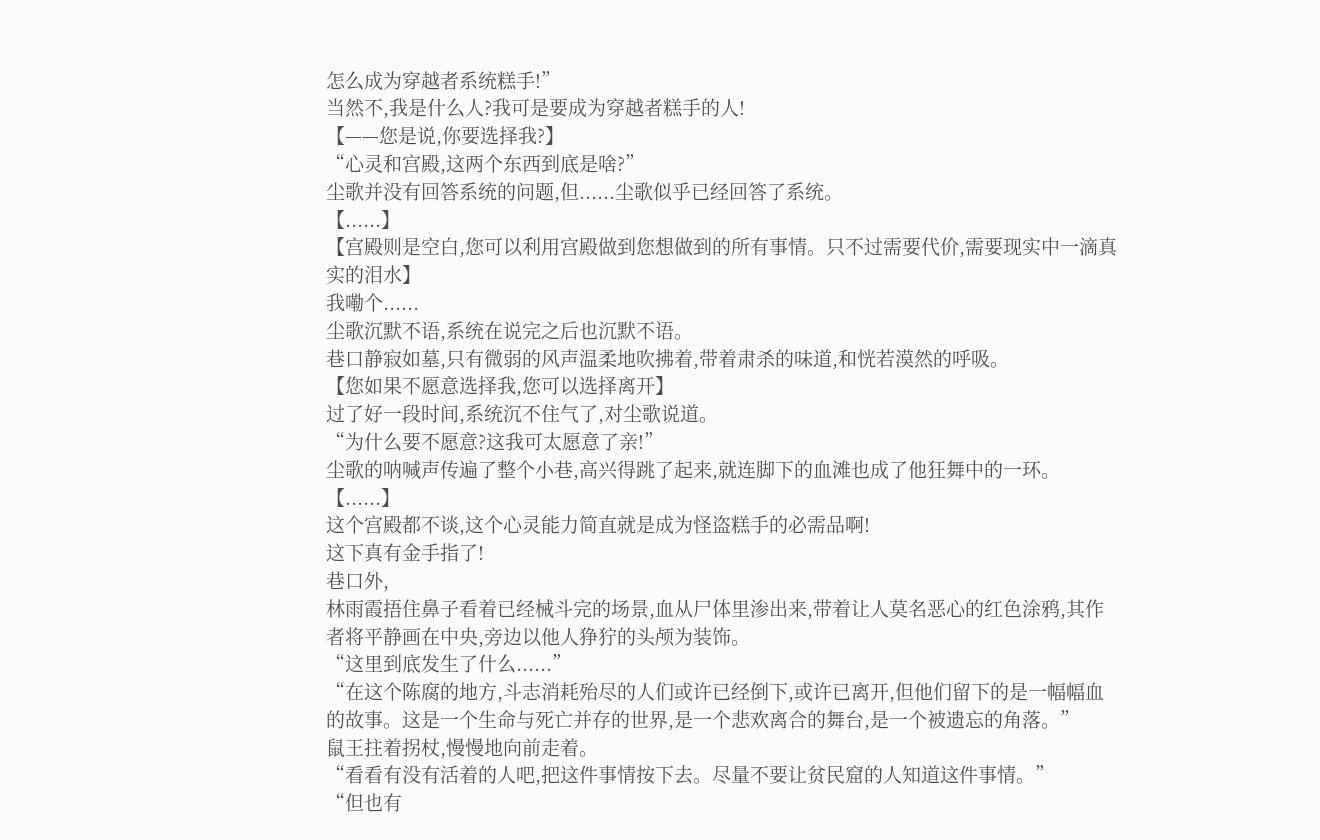怎么成为穿越者系统糕手!”
当然不,我是什么人?我可是要成为穿越者糕手的人!
【——您是说,你要选择我?】
“心灵和宫殿,这两个东西到底是啥?”
尘歌并没有回答系统的问题,但......尘歌似乎已经回答了系统。
【......】
【宫殿则是空白,您可以利用宫殿做到您想做到的所有事情。只不过需要代价,需要现实中一滴真实的泪水】
我嘞个......
尘歌沉默不语,系统在说完之后也沉默不语。
巷口静寂如墓,只有微弱的风声温柔地吹拂着,带着肃杀的味道,和恍若漠然的呼吸。
【您如果不愿意选择我,您可以选择离开】
过了好一段时间,系统沉不住气了,对尘歌说道。
“为什么要不愿意?这我可太愿意了亲!”
尘歌的呐喊声传遍了整个小巷,高兴得跳了起来,就连脚下的血滩也成了他狂舞中的一环。
【......】
这个宫殿都不谈,这个心灵能力简直就是成为怪盗糕手的必需品啊!
这下真有金手指了!
巷口外,
林雨霞捂住鼻子看着已经械斗完的场景,血从尸体里渗出来,带着让人莫名恶心的红色涂鸦,其作者将平静画在中央,旁边以他人狰狞的头颅为装饰。
“这里到底发生了什么......”
“在这个陈腐的地方,斗志消耗殆尽的人们或许已经倒下,或许已离开,但他们留下的是一幅幅血的故事。这是一个生命与死亡并存的世界,是一个悲欢离合的舞台,是一个被遗忘的角落。”
鼠王拄着拐杖,慢慢地向前走着。
“看看有没有活着的人吧,把这件事情按下去。尽量不要让贫民窟的人知道这件事情。”
“但也有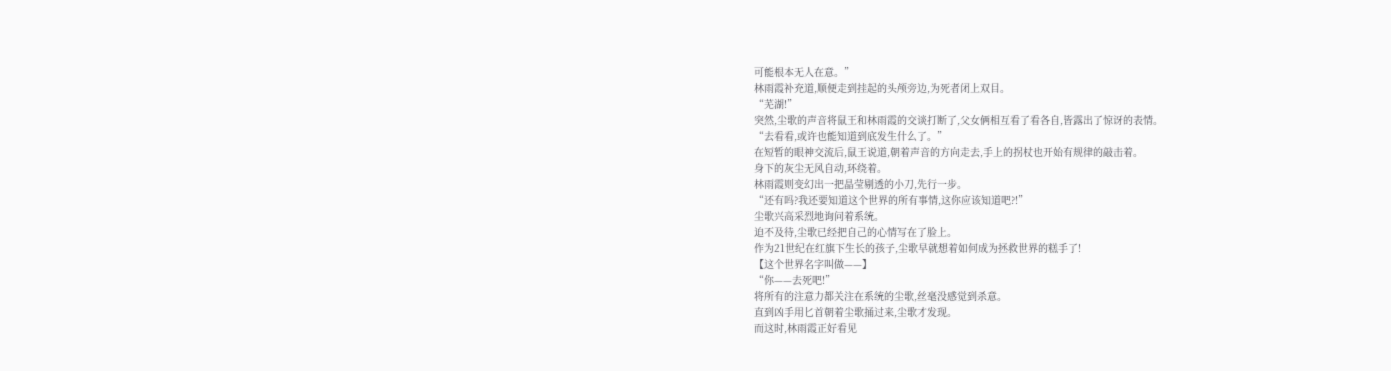可能根本无人在意。”
林雨霞补充道,顺便走到挂起的头颅旁边,为死者闭上双目。
“芜湖!”
突然,尘歌的声音将鼠王和林雨霞的交谈打断了,父女俩相互看了看各自,皆露出了惊讶的表情。
“去看看,或许也能知道到底发生什么了。”
在短暂的眼神交流后,鼠王说道,朝着声音的方向走去,手上的拐杖也开始有规律的敲击着。
身下的灰尘无风自动,环绕着。
林雨霞则变幻出一把晶莹剔透的小刀,先行一步。
“还有吗?我还要知道这个世界的所有事情,这你应该知道吧?!”
尘歌兴高采烈地询问着系统。
迫不及待,尘歌已经把自己的心情写在了脸上。
作为21世纪在红旗下生长的孩子,尘歌早就想着如何成为拯救世界的糕手了!
【这个世界名字叫做——】
“你——去死吧!”
将所有的注意力都关注在系统的尘歌,丝毫没感觉到杀意。
直到凶手用匕首朝着尘歌捅过来,尘歌才发现。
而这时,林雨霞正好看见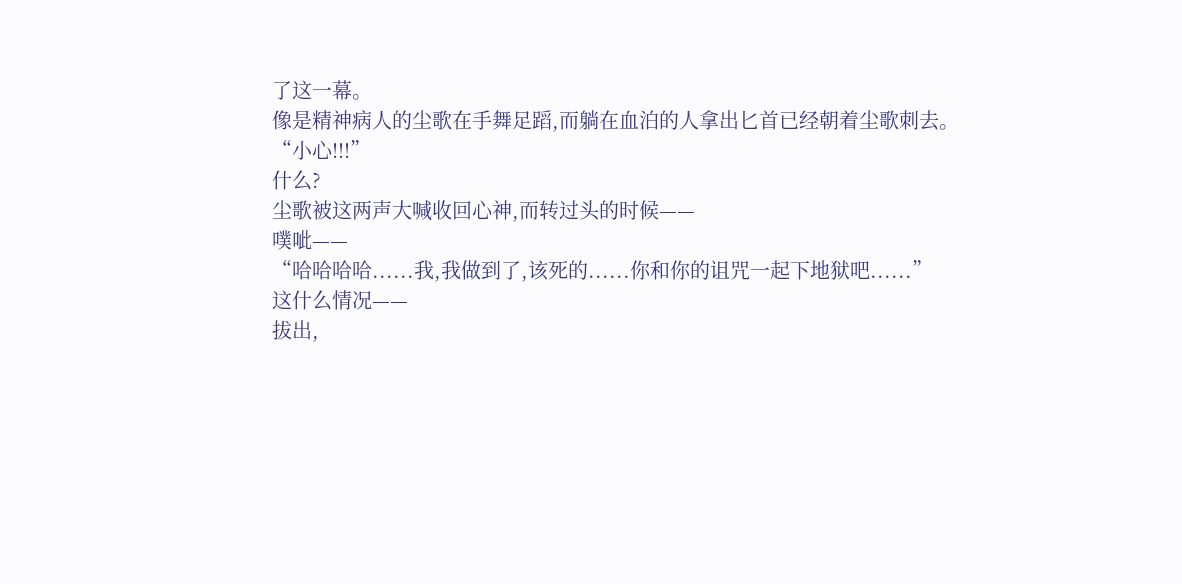了这一幕。
像是精神病人的尘歌在手舞足蹈,而躺在血泊的人拿出匕首已经朝着尘歌刺去。
“小心!!!”
什么?
尘歌被这两声大喊收回心神,而转过头的时候——
噗呲——
“哈哈哈哈......我,我做到了,该死的......你和你的诅咒一起下地狱吧......”
这什么情况——
拔出,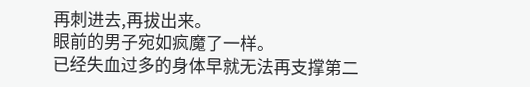再刺进去,再拔出来。
眼前的男子宛如疯魔了一样。
已经失血过多的身体早就无法再支撑第二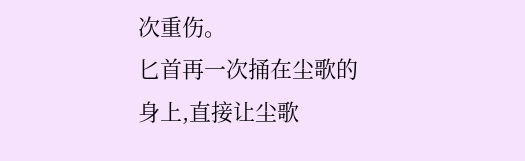次重伤。
匕首再一次捅在尘歌的身上,直接让尘歌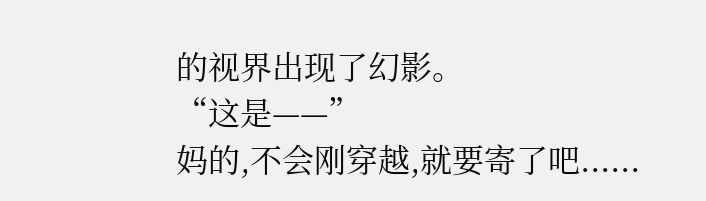的视界出现了幻影。
“这是——”
妈的,不会刚穿越,就要寄了吧......